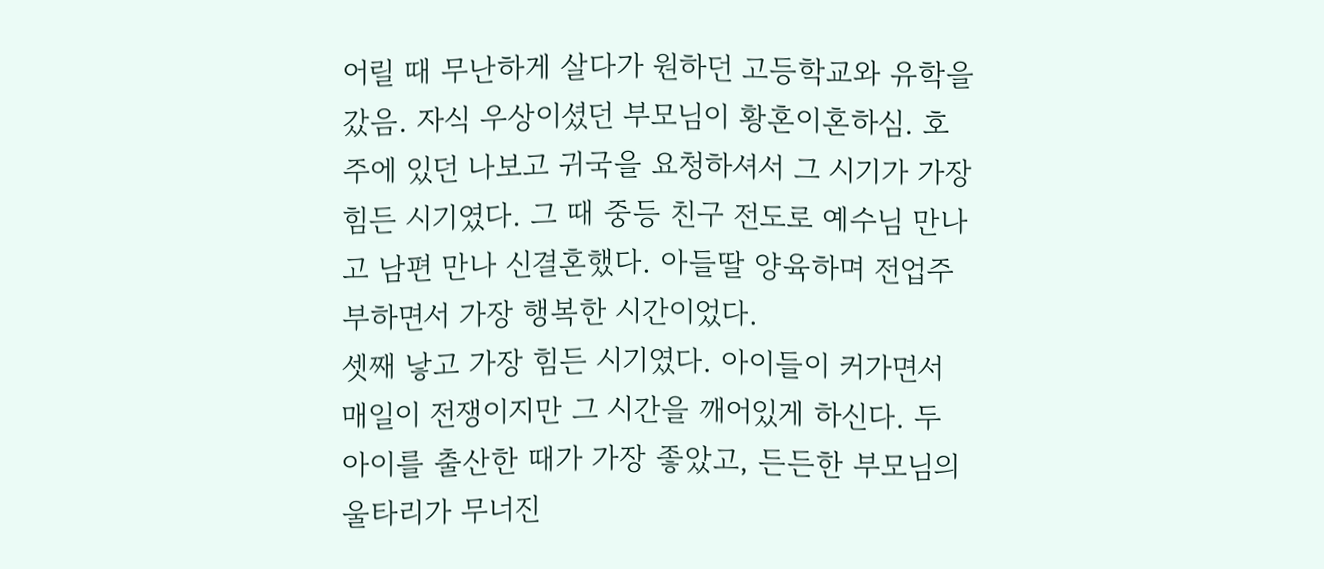어릴 때 무난하게 살다가 원하던 고등학교와 유학을 갔음. 자식 우상이셨던 부모님이 황혼이혼하심. 호주에 있던 나보고 귀국을 요청하셔서 그 시기가 가장 힘든 시기였다. 그 때 중등 친구 전도로 예수님 만나고 남편 만나 신결혼했다. 아들딸 양육하며 전업주부하면서 가장 행복한 시간이었다.
셋째 낳고 가장 힘든 시기였다. 아이들이 커가면서 매일이 전쟁이지만 그 시간을 깨어있게 하신다. 두 아이를 출산한 때가 가장 좋았고, 든든한 부모님의 울타리가 무너진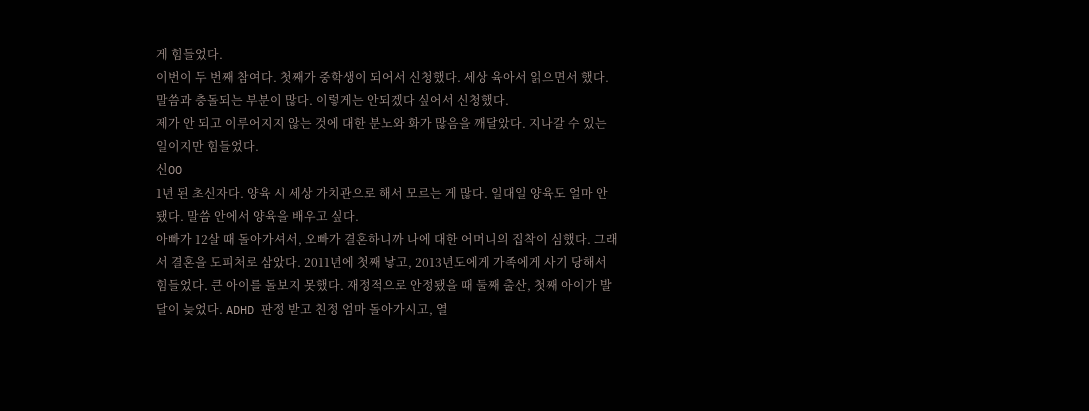게 힘들었다.
이번이 두 번째 참여다. 첫째가 중학생이 되어서 신청했다. 세상 육아서 읽으면서 했다. 말씀과 충돌되는 부분이 많다. 이렇게는 안되겠다 싶어서 신청했다.
제가 안 되고 이루어지지 않는 것에 대한 분노와 화가 많음을 깨달았다. 지나갈 수 있는 일이지만 힘들었다.
신OO
1년 된 초신자다. 양육 시 세상 가치관으로 해서 모르는 게 많다. 일대일 양육도 얼마 안 됐다. 말씀 안에서 양육을 배우고 싶다.
아빠가 12살 때 돌아가셔서, 오빠가 결혼하니까 나에 대한 어머니의 집착이 심했다. 그래서 결혼을 도피처로 삼았다. 2011년에 첫째 낳고, 2013년도에게 가족에게 사기 당해서 힘들었다. 큰 아이를 돌보지 못했다. 재정적으로 안정됐을 때 둘째 출산, 첫째 아이가 발달이 늦었다. ADHD 판정 받고 친정 엄마 돌아가시고, 열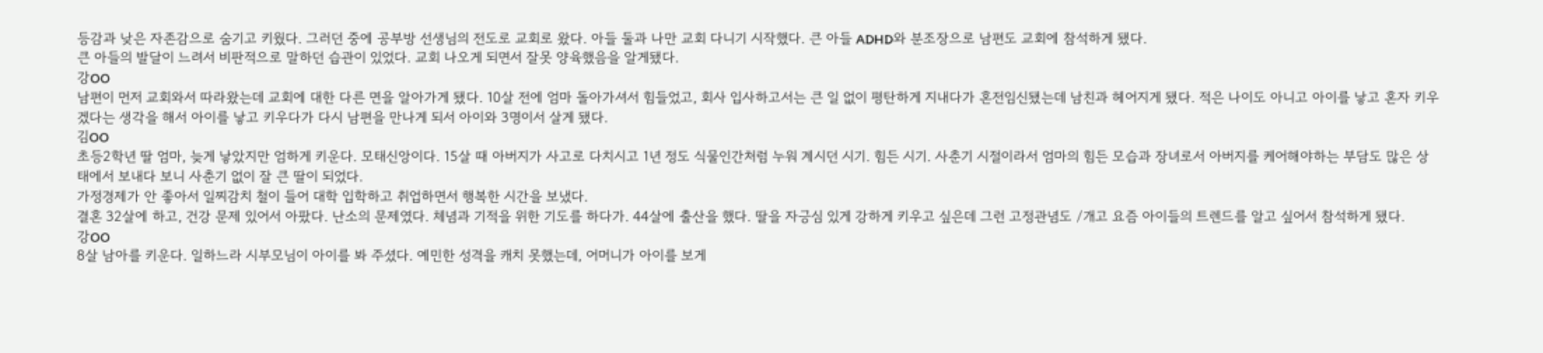등감과 낮은 자존감으로 숨기고 키웠다. 그러던 중에 공부방 선생님의 전도로 교회로 왔다. 아들 둘과 나만 교회 다니기 시작했다. 큰 아들 ADHD와 분조장으로 남편도 교회에 참석하게 됐다.
큰 아들의 발달이 느려서 비판적으로 말하던 습관이 있었다. 교회 나오게 되면서 잘못 양육했음을 알게됐다.
강OO
남편이 먼저 교회와서 따라왔는데 교회에 대한 다른 면을 알아가게 됐다. 10살 전에 엄마 돌아가셔서 힘들었고, 회사 입사하고서는 큰 일 없이 평탄하게 지내다가 혼전임신됐는데 남친과 헤어지게 됐다. 적은 나이도 아니고 아이를 낳고 혼자 키우겠다는 생각을 해서 아이를 낳고 키우다가 다시 남편을 만나게 되서 아이와 3명이서 살게 됐다.
김OO
초등2학년 딸 엄마, 늦게 낳았지만 엄하게 키운다. 모태신앙이다. 15살 때 아버지가 사고로 다치시고 1년 정도 식물인간처럼 누워 계시던 시기. 힘든 시기. 사춘기 시절이라서 엄마의 힘든 모습과 장녀로서 아버지를 케어해야하는 부담도 많은 상태에서 보내다 보니 사춘기 없이 잘 큰 딸이 되었다.
가정경제가 안 좋아서 일찌감치 철이 들어 대학 입학하고 취업하면서 행복한 시간을 보냈다.
결혼 32살에 하고, 건강 문제 있어서 아팠다. 난소의 문제였다. 체념과 기적을 위한 기도를 하다가. 44살에 출산을 했다. 딸을 자긍심 있게 강하게 키우고 싶은데 그런 고정관념도 /개고 요즘 아이들의 트렌드를 알고 싶어서 참석하게 됐다.
강OO
8살 남아를 키운다. 일하느라 시부모님이 아이를 봐 주셨다. 예민한 성격을 캐치 못했는데, 어머니가 아이를 보게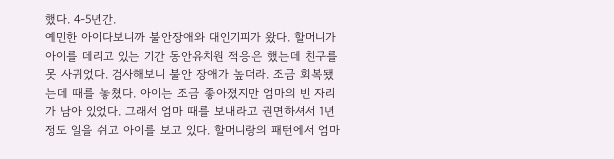했다. 4-5년간.
예민한 아이다보니까 불안장애와 대인기피가 왔다. 할머니가 아이를 데리고 있는 기간 동안유치원 적응은 했는데 친구를 못 사귀었다. 검사해보니 불안 장애가 높더라. 조금 회복됐는데 때를 놓쳤다. 아이는 조금 좋아졌지만 엄마의 빈 자리가 남아 있었다. 그래서 엄마 때를 보내라고 권면하셔서 1년 정도 일을 쉬고 아이를 보고 있다. 할머니랑의 패턴에서 엄마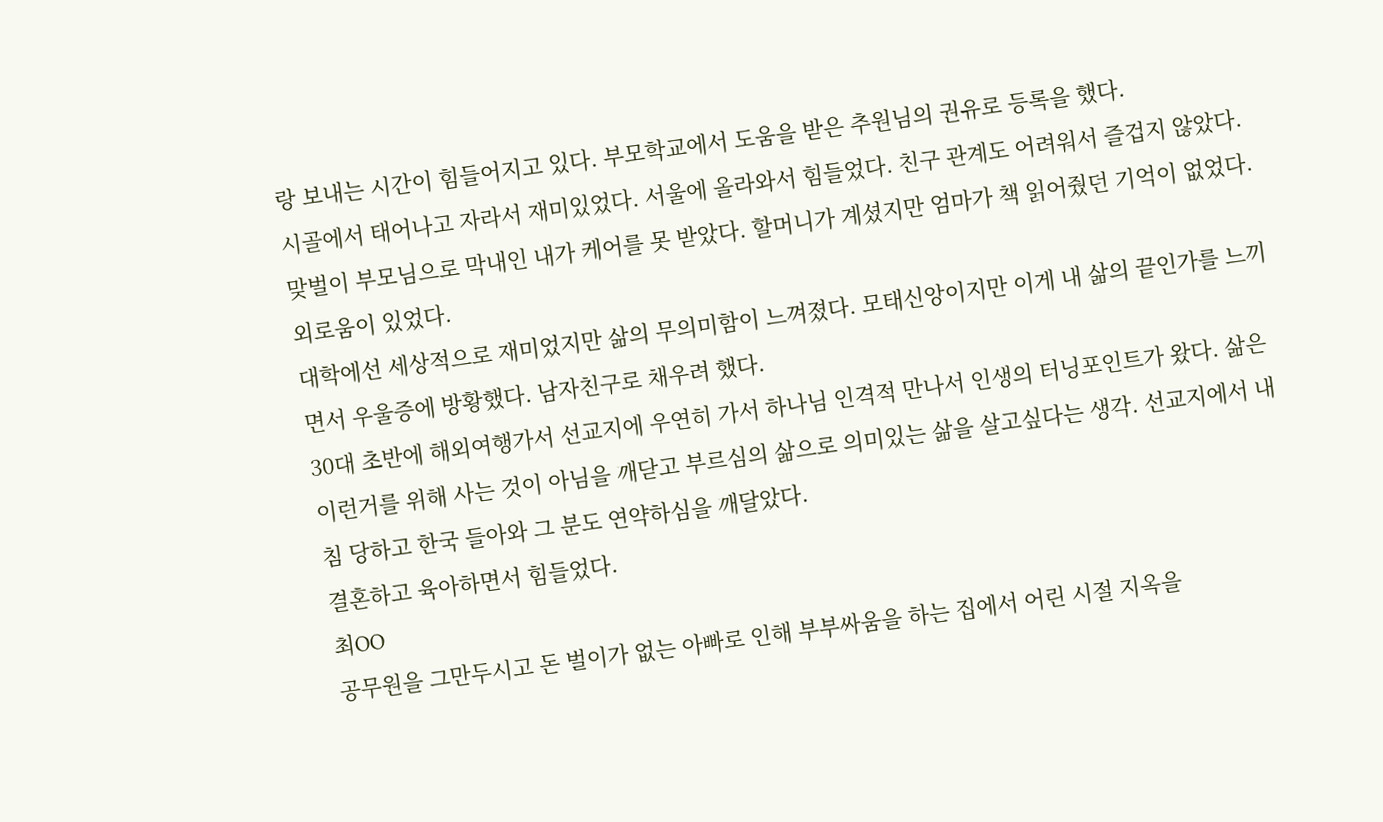랑 보내는 시간이 힘들어지고 있다. 부모학교에서 도움을 받은 추원님의 권유로 등록을 했다.
시골에서 태어나고 자라서 재미있었다. 서울에 올라와서 힘들었다. 친구 관계도 어려워서 즐겁지 않았다. 맞벌이 부모님으로 막내인 내가 케어를 못 받았다. 할머니가 계셨지만 엄마가 책 읽어줬던 기억이 없었다. 외로움이 있었다.
대학에선 세상적으로 재미었지만 삶의 무의미함이 느껴졌다. 모태신앙이지만 이게 내 삶의 끝인가를 느끼면서 우울증에 방황했다. 남자친구로 채우려 했다.
30대 초반에 해외여행가서 선교지에 우연히 가서 하나님 인격적 만나서 인생의 터닝포인트가 왔다. 삶은 이런거를 위해 사는 것이 아님을 깨닫고 부르심의 삶으로 의미있는 삶을 살고싶다는 생각. 선교지에서 내침 당하고 한국 들아와 그 분도 연약하심을 깨달았다.
결혼하고 육아하면서 힘들었다.
최OO
공무원을 그만두시고 돈 벌이가 없는 아빠로 인해 부부싸움을 하는 집에서 어린 시절 지옥을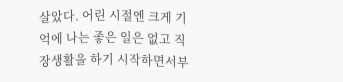살았다. 어린 시절엔 크게 기억에 나는 좋은 일은 없고 직장생활을 하기 시작하면서부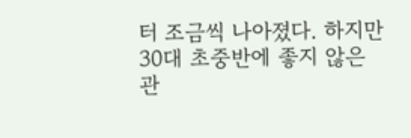터 조금씩 나아졌다. 하지만 30대 초중반에 좋지 않은 관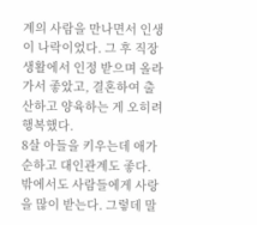계의 사람을 만나면서 인생이 나락이었다. 그 후 직장생활에서 인정 받으며 올라가서 좋았고, 결혼하여 출산하고 양육하는 게 오히려 행복했다.
8살 아들을 키우는데 애가 순하고 대인관계도 좋다. 밖에서도 사람들에게 사랑을 많이 받는다. 그렇데 말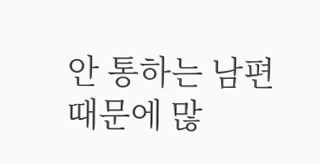안 통하는 남편 때문에 많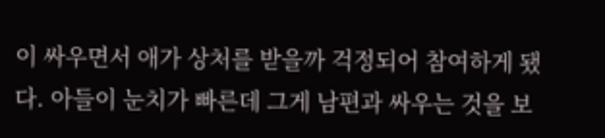이 싸우면서 애가 상처를 받을까 걱정되어 참여하게 됐다. 아들이 눈치가 빠른데 그게 남편과 싸우는 것을 보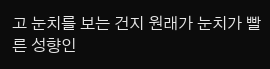고 눈치를 보는 건지 원래가 눈치가 빨른 성향인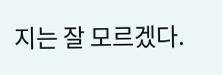지는 잘 모르겠다.